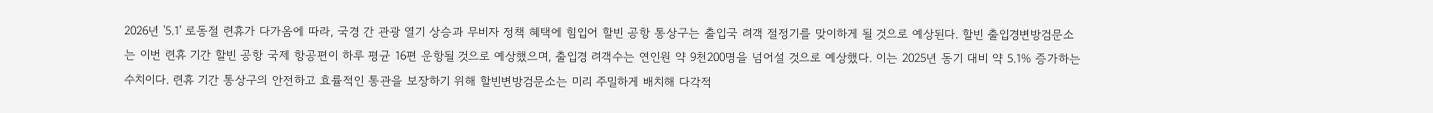2026년 '5.1' 로동절 련휴가 다가옴에 따라, 국경 간 관광 열기 상승과 무비자 정책 혜택에 힘입어 할빈 공항 통상구는 출입국 려객 절정기를 맞이하게 될 것으로 예상된다. 할빈 출입경변방검문소는 이번 련휴 기간 할빈 공항 국제 항공편이 하루 평균 16편 운항될 것으로 예상했으며, 출입경 려객수는 연인원 약 9천200명을 넘어설 것으로 예상했다. 이는 2025년 동기 대비 약 5.1% 증가하는 수치이다. 련휴 기간 통상구의 안전하고 효률적인 통관을 보장하기 위해 할빈변방검문소는 미리 주밀하게 배치해 다각적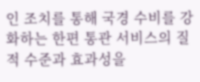인 조치를 통해 국경 수비를 강화하는 한편 통관 서비스의 질적 수준과 효과성을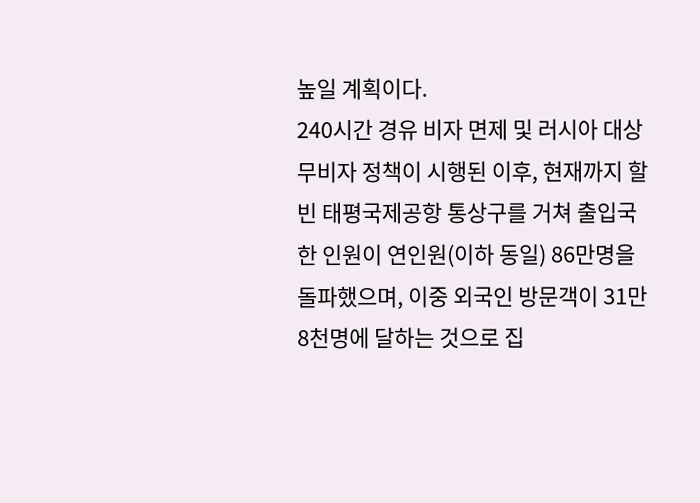높일 계획이다.
240시간 경유 비자 면제 및 러시아 대상 무비자 정책이 시행된 이후, 현재까지 할빈 태평국제공항 통상구를 거쳐 출입국한 인원이 연인원(이하 동일) 86만명을 돌파했으며, 이중 외국인 방문객이 31만 8천명에 달하는 것으로 집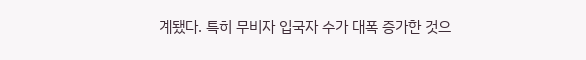계됐다. 특히 무비자 입국자 수가 대폭 증가한 것으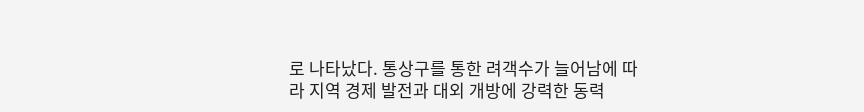로 나타났다. 통상구를 통한 려객수가 늘어남에 따라 지역 경제 발전과 대외 개방에 강력한 동력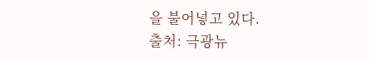을 불어넣고 있다.
출처: 극광뉴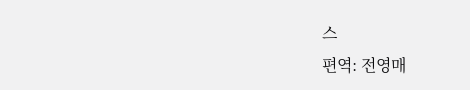스
편역: 전영매